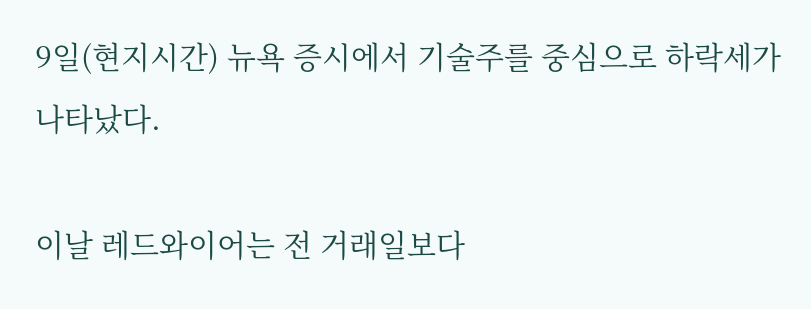9일(현지시간) 뉴욕 증시에서 기술주를 중심으로 하락세가 나타났다.

이날 레드와이어는 전 거래일보다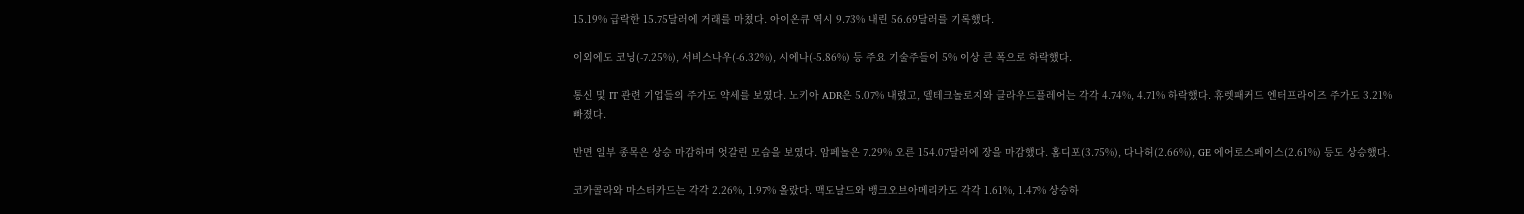15.19% 급락한 15.75달러에 거래를 마쳤다. 아이온큐 역시 9.73% 내린 56.69달러를 기록했다.

이외에도 코닝(-7.25%), 서비스나우(-6.32%), 시에나(-5.86%) 등 주요 기술주들이 5% 이상 큰 폭으로 하락했다.

통신 및 IT 관련 기업들의 주가도 약세를 보였다. 노키아 ADR은 5.07% 내렸고, 델테크놀로지와 클라우드플레어는 각각 4.74%, 4.71% 하락했다. 휴렛패커드 엔터프라이즈 주가도 3.21% 빠졌다.

반면 일부 종목은 상승 마감하며 엇갈린 모습을 보였다. 암페놀은 7.29% 오른 154.07달러에 장을 마감했다. 홈디포(3.75%), 다나허(2.66%), GE 에어로스페이스(2.61%) 등도 상승했다.

코카콜라와 마스터카드는 각각 2.26%, 1.97% 올랐다. 맥도날드와 뱅크오브아메리카도 각각 1.61%, 1.47% 상승하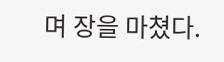며 장을 마쳤다.